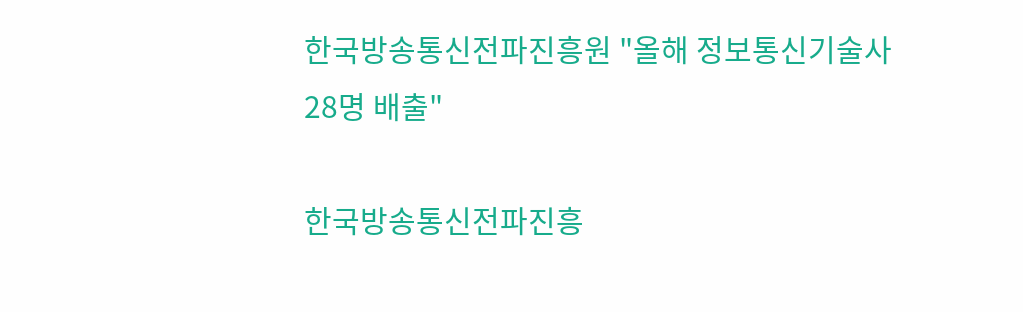한국방송통신전파진흥원 "올해 정보통신기술사 28명 배출"

한국방송통신전파진흥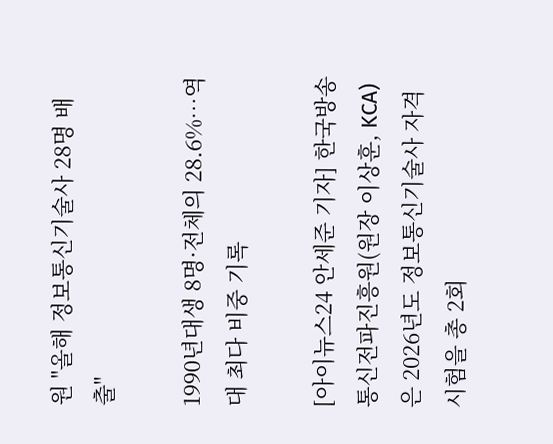원 "올해 정보통신기술사 28명 배출"

1990년대생 8명·전체의 28.6%⋯역대 최다 비중 기록

[아이뉴스24 안세준 기자] 한국방송통신전파진흥원(원장 이상훈, KCA)은 2026년도 정보통신기술사 자격시험을 총 2회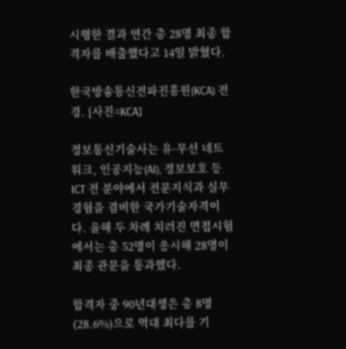시행한 결과 연간 총 28명 최종 합격자를 배출했다고 14일 밝혔다.

한국방송통신전파진흥원(KCA) 전경. [사진=KCA]

정보통신기술사는 유·무선 네트워크, 인공지능(AI), 정보보호 등 ICT 전 분야에서 전문지식과 실무경험을 겸비한 국가기술자격이다. 올해 두 차례 치러진 면접시험에서는 총 52명이 응시해 28명이 최종 관문을 통과했다.

합격자 중 90년대생은 총 8명(28.6%)으로 역대 최다를 기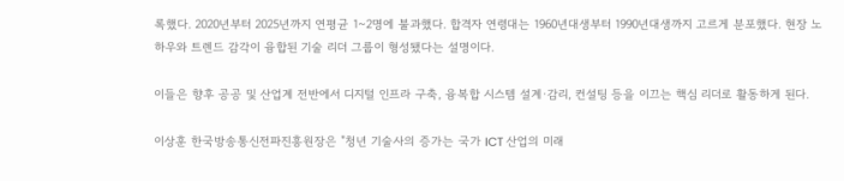록했다. 2020년부터 2025년까지 연평균 1~2명에 불과했다. 합격자 연령대는 1960년대생부터 1990년대생까지 고르게 분포했다. 현장 노하우와 트렌드 감각이 융합된 기술 리더 그룹이 형성됐다는 설명이다.

이들은 향후 공공 및 산업계 전반에서 디지털 인프라 구축, 융복합 시스템 설계·감리, 컨설팅 등을 이끄는 핵심 리더로 활동하게 된다.

이상훈 한국방송통신전파진흥원장은 "청년 기술사의 증가는 국가 ICT 산업의 미래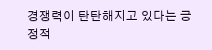경쟁력이 탄탄해지고 있다는 긍정적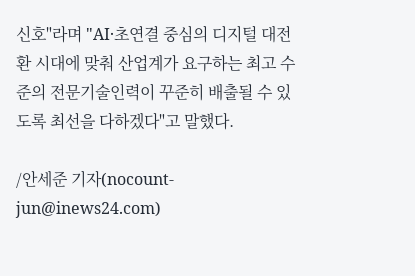신호"라며 "AI·초연결 중심의 디지털 대전환 시대에 맞춰 산업계가 요구하는 최고 수준의 전문기술인력이 꾸준히 배출될 수 있도록 최선을 다하겠다"고 말했다.

/안세준 기자(nocount-jun@inews24.com)